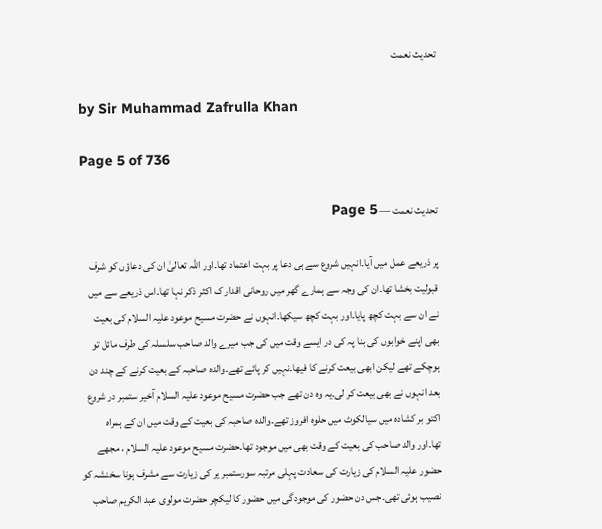تحدیث نعمت

by Sir Muhammad Zafrulla Khan

Page 5 of 736

تحدیث نعمت — Page 5

پر ذریعے عمل میں آیا۔انہیں شروع سے ہی دعا پر بہت اعتماد تھا۔اور اللہ تعالیٰ ان کی دعاؤں کو شرف قبولیت بخشا تھا۔ان کی وجہ سے ہمارے گھر میں روحانی اقدار ک اکثر ذکر نہا تھا۔اس ذریعے سے میں نے ان سے بہت کچھ پایا۔اور بہت کچھ سیکھا۔انہوں نے حضرت مسیح موعود علیہ السلام کی بعیت بھی اپنے خوابوں کی بنا پہ کی در ایسے وقت میں کی جب میرے والد صاحب سلسلہ کی طرف مائل تو ہوچکے تھے لیکن ابھی بیعت کرنے کا فیھا۔نہیں کر پائے تھے۔والدہ صاحبہ کے بعیت کرنے کے چند دن بعد انہوں نے بھی بیعت کر لی۔یہ وہ دن تھے جب حضرت مسیح موعود علیہ السلام آخیر ستمبر در شروع اکتو بر کشادہ میں سیالکوٹ میں حلوہ افروز تھے۔والدہ صاحبہ کی بعیت کے وقت میں ان کے ہمراہ تھا۔اور والد صاحب کی بعیت کے وقت بھی میں موجود تھا۔حضرت مسیح موعود علیہ السلام ، مجھے حضور علیہ السلام کی زیارت کی سعادت پہلی مرتبہ سورستمبر یر کی زیارت سے مشرف ہونا سخنشہ کو نصیب ہوئی تھی۔جس دن حضور کی موجودگی میں حضور کا لیکچر حضرت مولوی عبد الکریم صاحب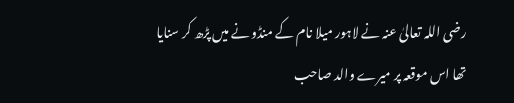رضی اللہ تعالیٰ عنہ نے لاہور میلا نام کے منڈو نے میں پڑھ کر سنایا تھا اس موقعہ پر میرے والد صاحب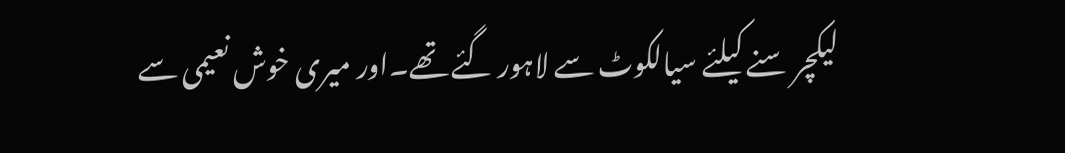لیکچر سنے کیلئے سیالکوٹ سے لاہور گئے تھے۔اور میری خوش نعیمی سے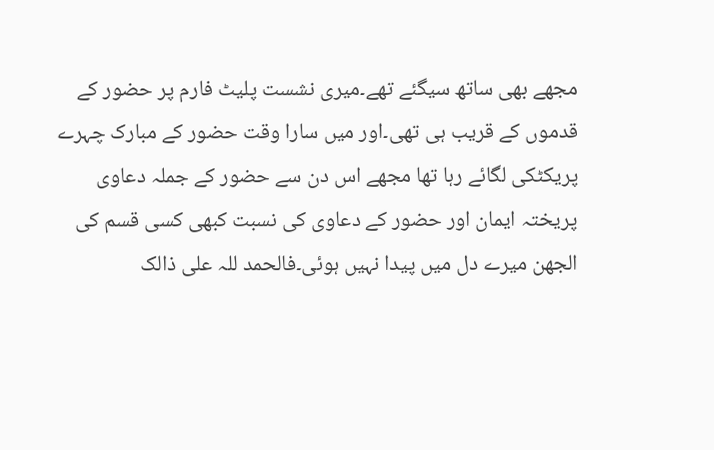مجھے بھی ساتھ سیگئے تھے۔میری نشست پلیٹ فارم پر حضور کے قدموں کے قریب ہی تھی۔اور میں سارا وقت حضور کے مبارک چہرے پریکٹکی لگائے رہا تھا مجھے اس دن سے حضور کے جملہ دعاوی پریختہ ایمان اور حضور کے دعاوی کی نسبت کبھی کسی قسم کی الجھن میرے دل میں پیدا نہیں ہوئی۔فالحمد للہ علی ذالک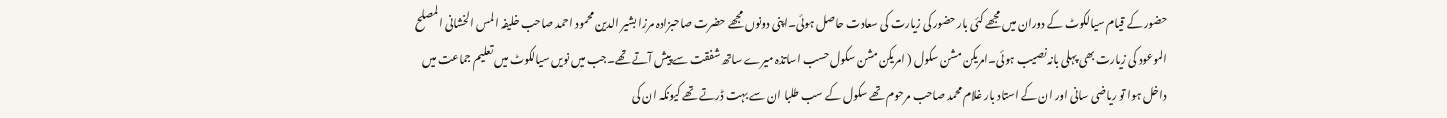حضور کے قیام سیالکوٹ کے دوران میں مجھے کئی بار حضور کی زیارت کی سعادت حاصل ہوئی۔اپنی دونوں مجھے حضرت صاحبزادہ مرزا بشیر الدین محمود احمد صاحب خلیفہ المس الخشانی المصلح الموعود کی زیارت بھی پہلی بانہ نصیب ہوئی۔امریکن مشن سکول ( امریکن مشن سکول حسب اساتذہ میرے ساتھ شفقت سے پیش آتے تھے۔جب میں نویں سیالکوٹ میں تعلیم جماعت میں داخل ہوا تو ریاضی سانی اور ان کے استاد بار غلام محمد صاحب مرحوم تھے سکول کے سب طلبا ان سے بہت ڈرتے تھے کیونکہ ان کی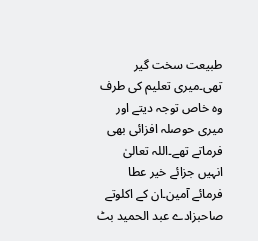طبیعت سخت گیر تھی۔میری تعلیم کی طرف وہ خاص توجہ دیتے اور میری حوصلہ افزائی بھی فرماتے تھے۔اللہ تعالیٰ انہیں جزائے خیر عطا فرمائے آمین۔ان کے اکلوتے صاحبزادے عبد الحمید بٹ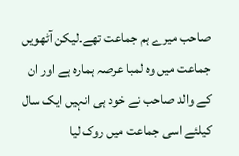صاحب میرے ہم جماعت تھے۔لیکن آٹھویں جماعت میں وہ لمبا عرصہ ہمارہ ہے اور ان کے والد صاحب نے خود ہی انہیں ایک سال کیلئے اسی جماعت میں روک لیا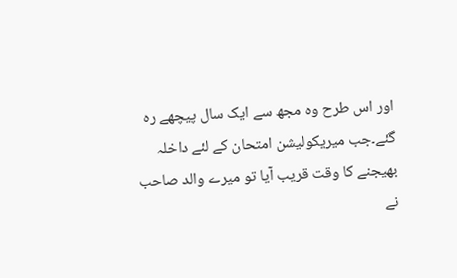اور اس طرح وہ مجھ سے ایک سال پیچھے رہ گئے۔جب میریکولیشن امتحان کے لئے داخلہ بھیجنے کا وقت قریب آیا تو میرے والد صاحب نے